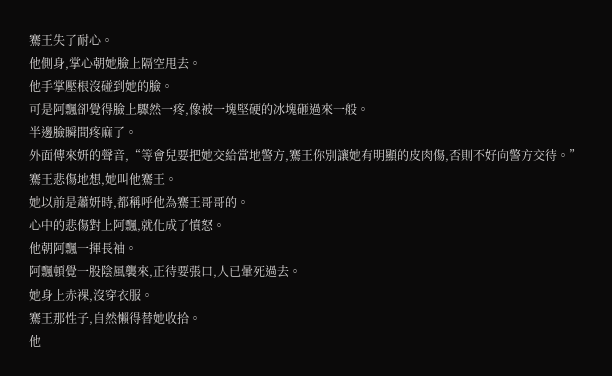騫王失了耐心。
他側身,掌心朝她臉上隔空甩去。
他手掌壓根沒碰到她的臉。
可是阿飄卻覺得臉上驟然一疼,像被一塊堅硬的冰塊砸過來一般。
半邊臉瞬間疼麻了。
外面傳來妍的聲音,“等會兒要把她交給當地警方,騫王你別讓她有明顯的皮肉傷,否則不好向警方交待。”
騫王悲傷地想,她叫他騫王。
她以前是蕭妍時,都稱呼他為騫王哥哥的。
心中的悲傷對上阿飄,就化成了憤怒。
他朝阿飄一揮長袖。
阿飄頓覺一股陰風襲來,正待要張口,人已暈死過去。
她身上赤裸,沒穿衣服。
騫王那性子,自然懶得替她收拾。
他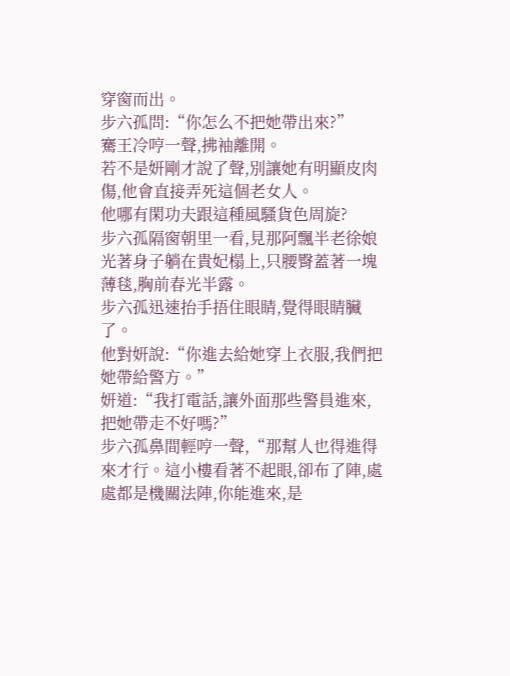穿窗而出。
步六孤問:“你怎么不把她帶出來?”
騫王冷哼一聲,拂袖離開。
若不是妍剛才說了聲,別讓她有明顯皮肉傷,他會直接弄死這個老女人。
他哪有閑功夫跟這種風騷貨色周旋?
步六孤隔窗朝里一看,見那阿飄半老徐娘光著身子躺在貴妃榻上,只腰臀蓋著一塊薄毯,胸前春光半露。
步六孤迅速抬手捂住眼睛,覺得眼睛臟了。
他對妍說:“你進去給她穿上衣服,我們把她帶給警方。”
妍道:“我打電話,讓外面那些警員進來,把她帶走不好嗎?”
步六孤鼻間輕哼一聲,“那幫人也得進得來才行。這小樓看著不起眼,卻布了陣,處處都是機關法陣,你能進來,是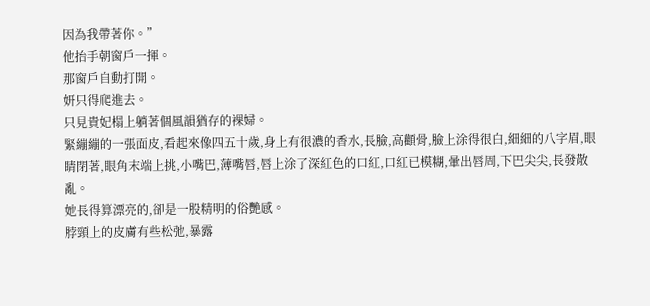因為我帶著你。”
他抬手朝窗戶一揮。
那窗戶自動打開。
妍只得爬進去。
只見貴妃榻上躺著個風韻猶存的裸婦。
緊繃繃的一張面皮,看起來像四五十歲,身上有很濃的香水,長臉,高顴骨,臉上涂得很白,細細的八字眉,眼睛閉著,眼角末端上挑,小嘴巴,薄嘴唇,唇上涂了深紅色的口紅,口紅已模糊,暈出唇周,下巴尖尖,長發散亂。
她長得算漂亮的,卻是一股精明的俗艷感。
脖頸上的皮膚有些松弛,暴露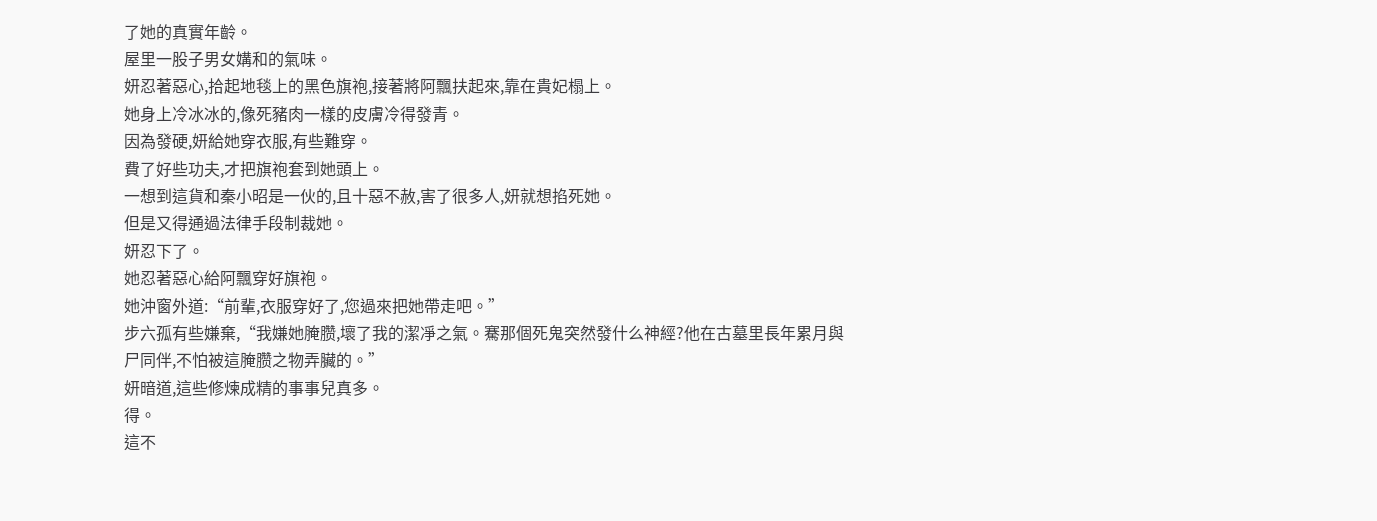了她的真實年齡。
屋里一股子男女媾和的氣味。
妍忍著惡心,拾起地毯上的黑色旗袍,接著將阿飄扶起來,靠在貴妃榻上。
她身上冷冰冰的,像死豬肉一樣的皮膚冷得發青。
因為發硬,妍給她穿衣服,有些難穿。
費了好些功夫,才把旗袍套到她頭上。
一想到這貨和秦小昭是一伙的,且十惡不赦,害了很多人,妍就想掐死她。
但是又得通過法律手段制裁她。
妍忍下了。
她忍著惡心給阿飄穿好旗袍。
她沖窗外道:“前輩,衣服穿好了,您過來把她帶走吧。”
步六孤有些嫌棄,“我嫌她腌臜,壞了我的潔凈之氣。騫那個死鬼突然發什么神經?他在古墓里長年累月與尸同伴,不怕被這腌臜之物弄臟的。”
妍暗道,這些修煉成精的事事兒真多。
得。
這不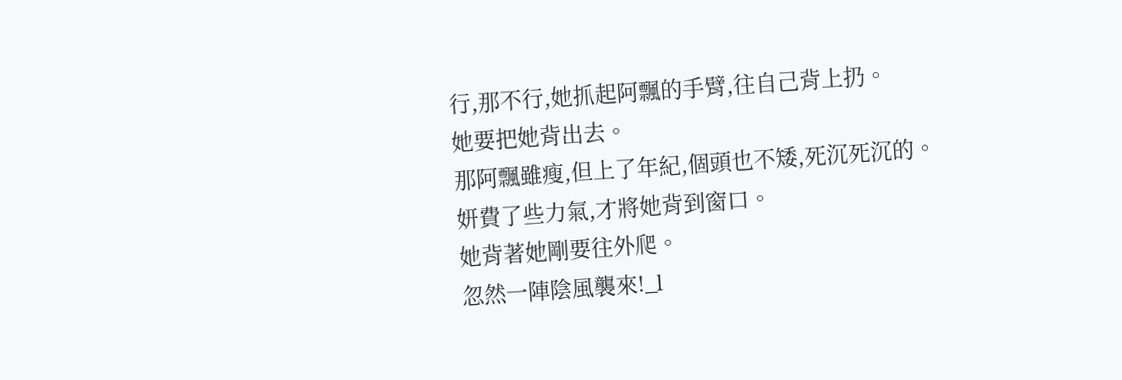行,那不行,她抓起阿飄的手臂,往自己背上扔。
她要把她背出去。
那阿飄雖瘦,但上了年紀,個頭也不矮,死沉死沉的。
妍費了些力氣,才將她背到窗口。
她背著她剛要往外爬。
忽然一陣陰風襲來!_l